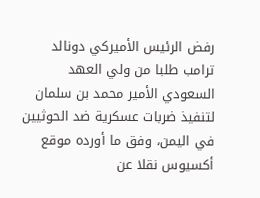رفض الرئيس الأميركي دونالد ترامب طلبا من ولي العهد السعودي الأمير محمد بن سلمان لتنفيذ ضربات عسكرية ضد الحوثيين في اليمن، وفق ما أورده موقع أكسيوس نقلا عن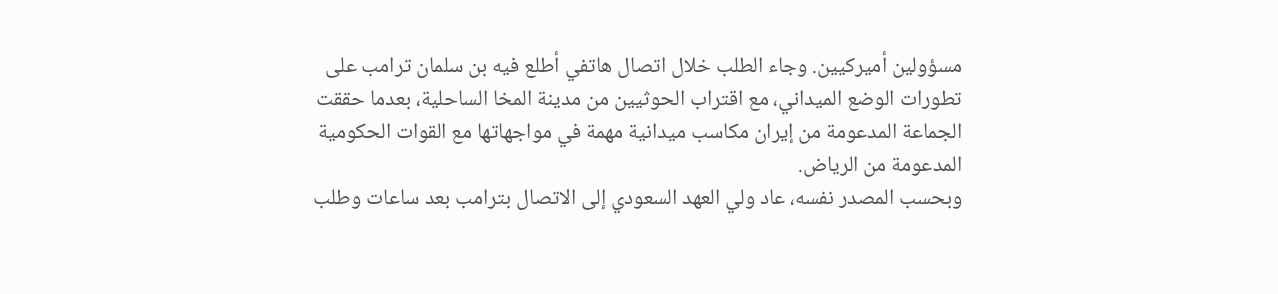مسؤولين أميركيين. وجاء الطلب خلال اتصال هاتفي أطلع فيه بن سلمان ترامب على تطورات الوضع الميداني، مع اقتراب الحوثيين من مدينة المخا الساحلية، بعدما حققت الجماعة المدعومة من إيران مكاسب ميدانية مهمة في مواجهاتها مع القوات الحكومية المدعومة من الرياض.
وبحسب المصدر نفسه، عاد ولي العهد السعودي إلى الاتصال بترامب بعد ساعات وطلب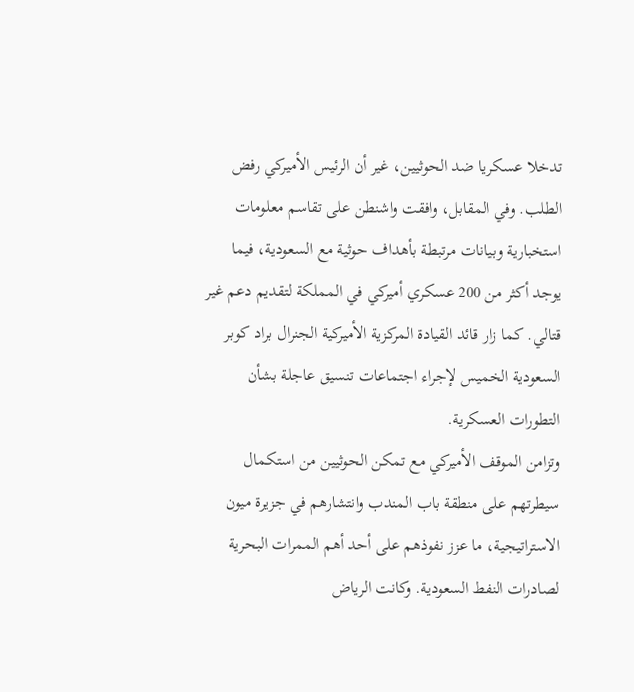تدخلا عسكريا ضد الحوثيين، غير أن الرئيس الأميركي رفض الطلب. وفي المقابل، وافقت واشنطن على تقاسم معلومات استخبارية وبيانات مرتبطة بأهداف حوثية مع السعودية، فيما يوجد أكثر من 200 عسكري أميركي في المملكة لتقديم دعم غير قتالي. كما زار قائد القيادة المركزية الأميركية الجنرال براد كوبر السعودية الخميس لإجراء اجتماعات تنسيق عاجلة بشأن التطورات العسكرية.
وتزامن الموقف الأميركي مع تمكن الحوثيين من استكمال سيطرتهم على منطقة باب المندب وانتشارهم في جزيرة ميون الاستراتيجية، ما عزز نفوذهم على أحد أهم الممرات البحرية لصادرات النفط السعودية. وكانت الرياض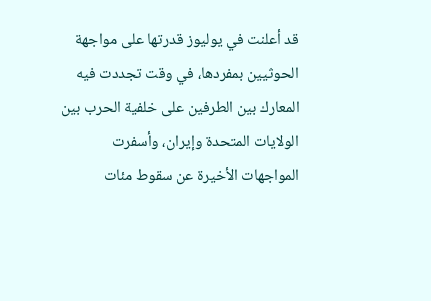قد أعلنت في يوليوز قدرتها على مواجهة الحوثيين بمفردها، في وقت تجددت فيه المعارك بين الطرفين على خلفية الحرب بين الولايات المتحدة وإيران، وأسفرت المواجهات الأخيرة عن سقوط مئات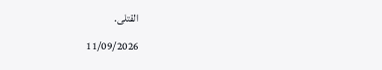القتلى.
11/09/2026